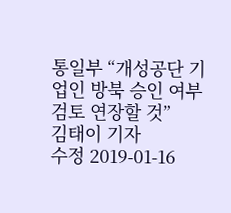통일부 “개성공단 기업인 방북 승인 여부 검토 연장할 것”
김태이 기자
수정 2019-01-16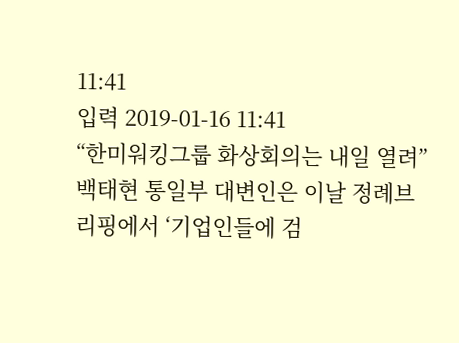11:41
입력 2019-01-16 11:41
“한미워킹그룹 화상회의는 내일 열려”
백태현 통일부 대변인은 이날 정례브리핑에서 ‘기업인들에 검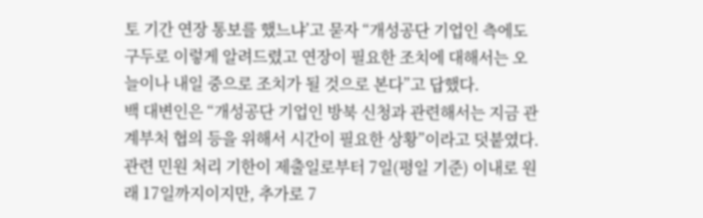토 기간 연장 통보를 했느냐’고 묻자 “개성공단 기업인 측에도 구두로 이렇게 알려드렸고 연장이 필요한 조치에 대해서는 오늘이나 내일 중으로 조치가 될 것으로 본다”고 답했다.
백 대변인은 “개성공단 기업인 방북 신청과 관련해서는 지금 관계부처 협의 등을 위해서 시간이 필요한 상황”이라고 덧붙였다.
관련 민원 처리 기한이 제출일로부터 7일(평일 기준) 이내로 원래 17일까지이지만, 추가로 7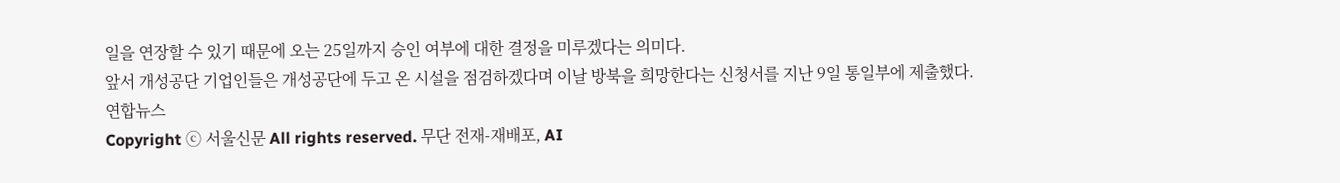일을 연장할 수 있기 때문에 오는 25일까지 승인 여부에 대한 결정을 미루겠다는 의미다.
앞서 개성공단 기업인들은 개성공단에 두고 온 시설을 점검하겠다며 이날 방북을 희망한다는 신청서를 지난 9일 통일부에 제출했다.
연합뉴스
Copyright ⓒ 서울신문 All rights reserved. 무단 전재-재배포, AI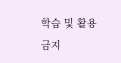학습 및 활용 금지